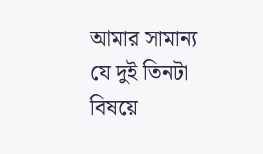আমার সামান্য যে দুই তিনটা বিষয়ে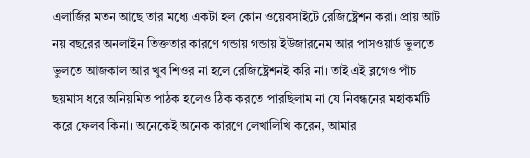এলার্জির মতন আছে তার মধ্যে একটা হল কোন ওয়েবসাইটে রেজিষ্ট্রেশন করা। প্রায় আট নয় বছরের অনলাইন তিক্ততার কারণে গন্ডায় গন্ডায় ইউজারনেম আর পাসওয়ার্ড ভুলতে ভুলতে আজকাল আর খুব শিওর না হলে রেজিষ্ট্রেশনই করি না। তাই এই ব্লগেও পাঁচ ছয়মাস ধরে অনিয়মিত পাঠক হলেও ঠিক করতে পারছিলাম না যে নিবন্ধনের মহাকর্মটি করে ফেলব কিনা। অনেকেই অনেক কারণে লেখালিখি করেন, আমার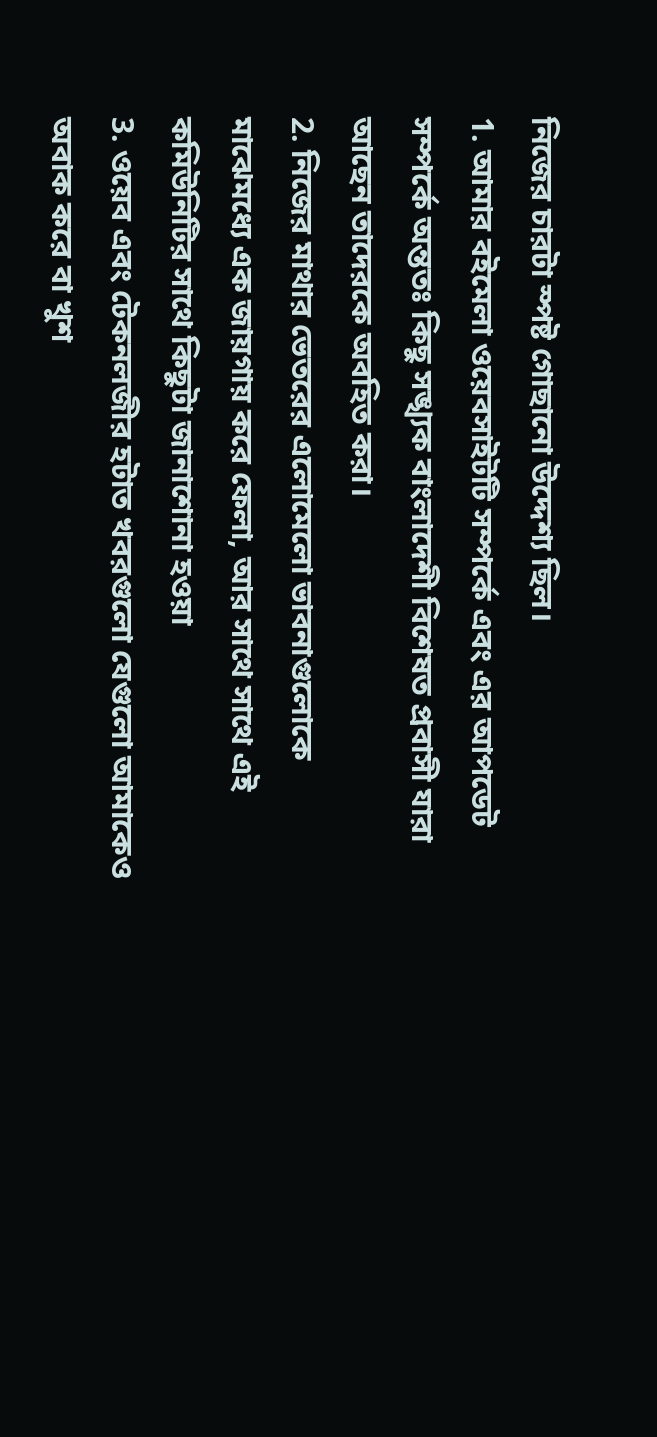নিজের চারটা স্পষ্ট গোছানো উদ্দেশ্য ছিল।
1. আমার বইমেলা ওয়েবসাইটটি সম্পর্কে এবং এর আপডেট সম্পর্কে অন্ততঃ কিছু সঙ্খ্যক বাংলাদেশী বিশেষত প্রবাসী যারা আছেন তাদেরকে অবহিত করা।
2. নিজের মাথার ভেতরের এলোমেলো ভাবনাগুলোকে মাঝেমধ্যে এক জায়গায় করে ফেলা, আর সাথে সাথে এই কমিউনিটির সাথে কিছুটা জানাশোনা হওয়া
3. ওয়েব এবং টেকনলজীর হটাত খবরগুলো যেগুলো আমাকেও অবাক করে বা খুশ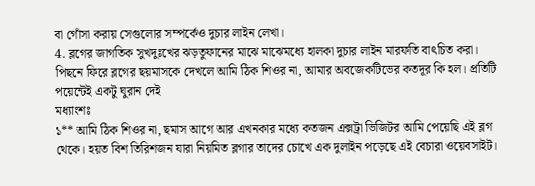বা গোঁসা করায় সেগুলোর সম্পর্কেও দুচার লাইন লেখা।
4. ব্লগের জাগতিক সুখদুঃখের ঝড়তুফানের মাঝে মাঝেমধ্যে হালকা দুচার লাইন মারফতি বাৎচিত করা।
পিছনে ফিরে ব্লগের ছয়মাসকে দেখলে আমি ঠিক শিওর না, আমার অবজেকটিভের কতদূর কি হল। প্রতিটি পয়েন্টেই একটু ঘুরান দেই
মধ্যাংশঃ
১** আমি ঠিক শিওর না, ছমাস আগে আর এখনকার মধ্যে কতজন এক্সট্রা ভিজিটর আমি পেয়েছি এই ব্লগ থেকে। হয়ত বিশ তিরিশজন যারা নিয়মিত ব্লগার তাদের চোখে এক দুলাইন পড়েছে এই বেচারা ওয়েবসাইট।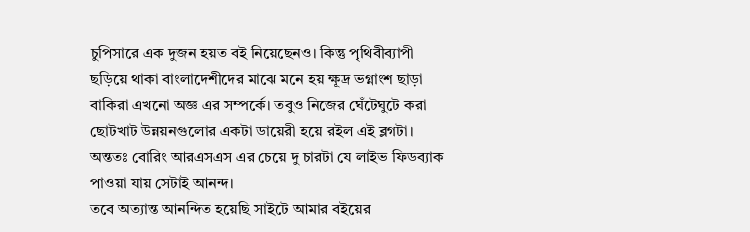চুপিসারে এক দুজন হয়ত বই নিয়েছেনও। কিন্তু পৃথিবীব্যাপী ছড়িয়ে থাকা বাংলাদেশীদের মাঝে মনে হয় ক্ষূদ্র ভগ্নাংশ ছাড়া বাকিরা এখনো অজ্ঞ এর সম্পর্কে। তবুও নিজের ঘেঁটেঘুটে করা ছোটখাট উন্নয়নগুলোর একটা ডায়েরী হয়ে রইল এই ব্লগটা। অন্ততঃ বোরিং আরএসএস এর চেয়ে দু চারটা যে লাইভ ফিডব্যাক পাওয়া যায় সেটাই আনন্দ।
তবে অত্যান্ত আনন্দিত হয়েছি সাইটে আমার বইয়ের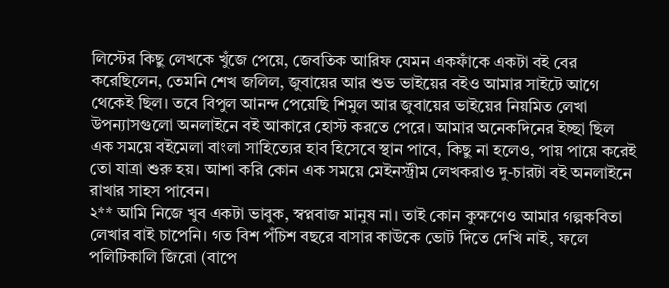লিস্টের কিছু লেখকে খুঁজে পেয়ে, জেবতিক আরিফ যেমন একফাঁকে একটা বই বের করেছিলেন, তেমনি শেখ জলিল, জুবায়ের আর শুভ ভাইয়ের বইও আমার সাইটে আগে থেকেই ছিল। তবে বিপুল আনন্দ পেয়েছি শিমুল আর জুবায়ের ভাইয়ের নিয়মিত লেখা উপন্যাসগুলো অনলাইনে বই আকারে হোস্ট করতে পেরে। আমার অনেকদিনের ইচ্ছা ছিল এক সময়ে বইমেলা বাংলা সাহিত্যের হাব হিসেবে স্থান পাবে, কিছু না হলেও, পায় পায়ে করেই তো যাত্রা শুরু হয়। আশা করি কোন এক সময়ে মেইনস্ট্রীম লেখকরাও দু-চারটা বই অনলাইনে রাখার সাহস পাবেন।
২** আমি নিজে খুব একটা ভাবুক, স্বপ্নবাজ মানুষ না। তাই কোন কুক্ষণেও আমার গল্পকবিতা লেখার বাই চাপেনি। গত বিশ পঁচিশ বছরে বাসার কাউকে ভোট দিতে দেখি নাই, ফলে পলিটিকালি জিরো (বাপে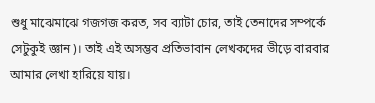শুধু মাঝেমাঝে গজগজ করত, সব ব্যাটা চোর, তাই তেনাদের সম্পর্কে সেটুকুই জ্ঞান)। তাই এই অসম্ভব প্রতিভাবান লেখকদের ভীড়ে বারবার আমার লেখা হারিয়ে যায়।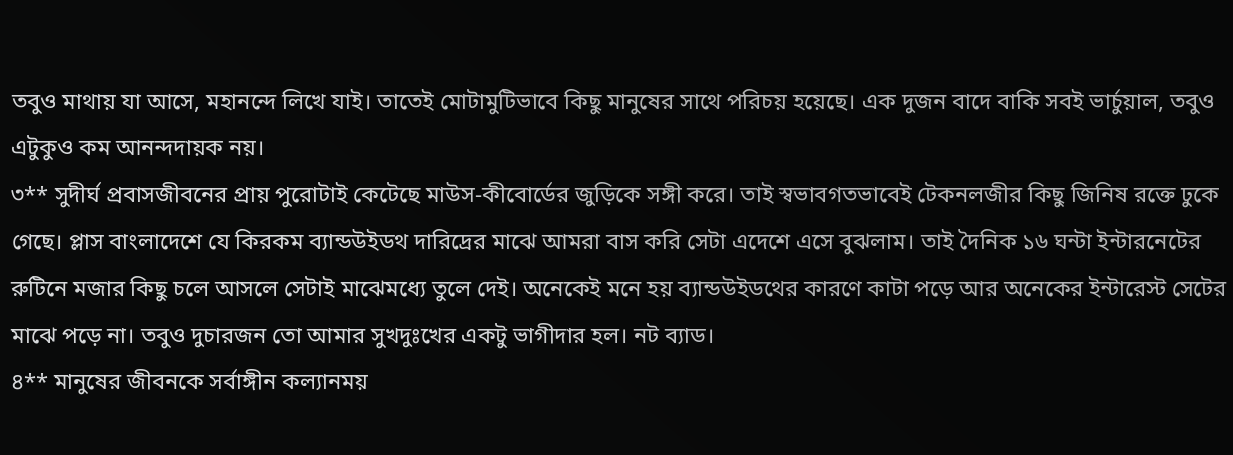তবুও মাথায় যা আসে, মহানন্দে লিখে যাই। তাতেই মোটামুটিভাবে কিছু মানুষের সাথে পরিচয় হয়েছে। এক দুজন বাদে বাকি সবই ভার্চুয়াল, তবুও এটুকুও কম আনন্দদায়ক নয়।
৩** সুদীর্ঘ প্রবাসজীবনের প্রায় পুরোটাই কেটেছে মাউস-কীবোর্ডের জুড়িকে সঙ্গী করে। তাই স্বভাবগতভাবেই টেকনলজীর কিছু জিনিষ রক্তে ঢুকে গেছে। প্লাস বাংলাদেশে যে কিরকম ব্যান্ডউইডথ দারিদ্রের মাঝে আমরা বাস করি সেটা এদেশে এসে বুঝলাম। তাই দৈনিক ১৬ ঘন্টা ইন্টারনেটের রুটিনে মজার কিছু চলে আসলে সেটাই মাঝেমধ্যে তুলে দেই। অনেকেই মনে হয় ব্যান্ডউইডথের কারণে কাটা পড়ে আর অনেকের ইন্টারেস্ট সেটের মাঝে পড়ে না। তবুও দুচারজন তো আমার সুখদুঃখের একটু ভাগীদার হল। নট ব্যাড।
৪** মানুষের জীবনকে সর্বাঙ্গীন কল্যানময়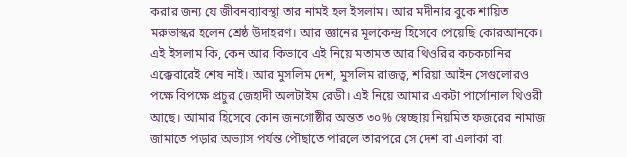করার জন্য যে জীবনব্যাবস্থা তার নামই হল ইসলাম। আর মদীনার বুকে শায়িত মরুভাস্কর হলেন শ্রেষ্ঠ উদাহরণ। আর জ্ঞানের মূলকেন্দ্র হিসেবে পেয়েছি কোরআনকে। এই ইসলাম কি, কেন আর কিভাবে এই নিয়ে মতামত আর থিওরির কচকচানির এক্কেবারেই শেষ নাই। আর মুসলিম দেশ, মুসলিম রাজত্ব, শরিয়া আইন সেগুলোরও পক্ষে বিপক্ষে প্রচুর জেহাদী অলটাইম রেডী। এই নিয়ে আমার একটা পার্সোনাল থিওরী আছে। আমার হিসেবে কোন জনগোষ্ঠীর অন্তত ৩০% স্বেচ্ছায় নিয়মিত ফজরের নামাজ জামাতে পড়ার অভ্যাস পর্যন্ত পৌছাতে পারলে তারপরে সে দেশ বা এলাকা বা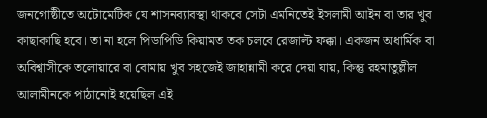জনগোষ্ঠীতে অটোমেটিক যে শাসনব্যাবস্থা থাকবে সেটা এমনিতেই ইসলামী আইন বা তার খুব কাছাকাছি হবে। তা না হলে পিডাপিডি কিয়ামত তক চলবে রেজাল্ট ফক্কা। একজন অধার্মিক বা অবিশ্বাসীকে তলোয়ারে বা বোমায় খুব সহজেই জাহান্নামী করে দেয়া যায়, কিন্তু রহমাতুল্লীল আলামীনকে পাঠানোই হয়েছিল এই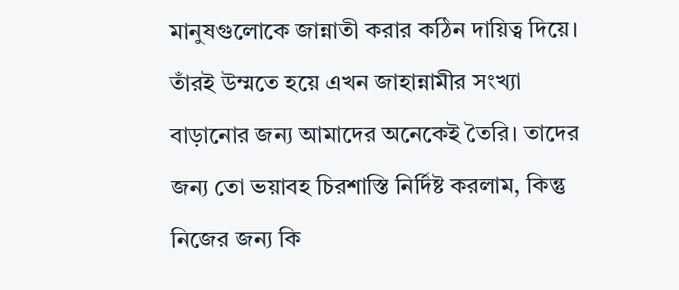মানুষগুলোকে জান্নাতী করার কঠিন দায়িত্ব দিয়ে। তাঁরই উম্মতে হয়ে এখন জাহান্নামীর সংখ্যা বাড়ানোর জন্য আমাদের অনেকেই তৈরি। তাদের জন্য তো ভয়াবহ চিরশাস্তি নির্দিষ্ট করলাম, কিন্তু নিজের জন্য কি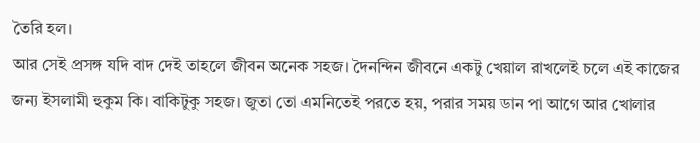তৈরি হল।
আর সেই প্রসঙ্গ যদি বাদ দেই তাহলে জীবন অনেক সহজ। দৈনন্দিন জীবনে একটু খেয়াল রাখলেই চলে এই কাজের জন্য ইসলামী হুকুম কি। বাকিটুকু সহজ। জুতা তো এমনিতেই পরতে হয়, পরার সময় ডান পা আগে আর খোলার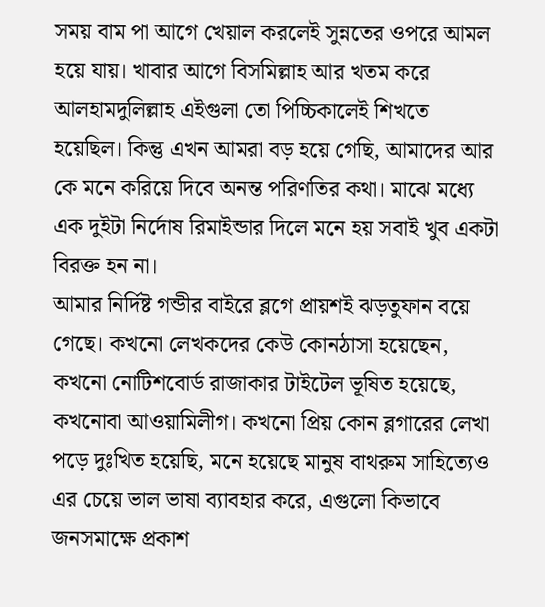সময় বাম পা আগে খেয়াল করলেই সুন্নতের ওপরে আমল হয়ে যায়। খাবার আগে বিসমিল্লাহ আর খতম করে আলহামদুলিল্লাহ এইগুলা তো পিচ্চিকালেই শিখতে হয়েছিল। কিন্তু এখন আমরা বড় হয়ে গেছি, আমাদের আর কে মনে করিয়ে দিবে অনন্ত পরিণতির কথা। মাঝে মধ্যে এক দুইটা নির্দোষ রিমাইন্ডার দিলে মনে হয় সবাই খুব একটা বিরক্ত হন না।
আমার নির্দিষ্ট গন্ডীর বাইরে ব্লগে প্রায়শই ঝড়তুফান বয়ে গেছে। কখনো লেখকদের কেউ কোনঠাসা হয়েছেন, কখনো নোটিশবোর্ড রাজাকার টাইটেল ভূষিত হয়েছে, কখনোবা আওয়ামিলীগ। কখনো প্রিয় কোন ব্লগারের লেখা পড়ে দুঃখিত হয়েছি, মনে হয়েছে মানুষ বাথরুম সাহিত্যেও এর চেয়ে ভাল ভাষা ব্যাবহার করে, এগুলো কিভাবে জনসমাক্ষে প্রকাশ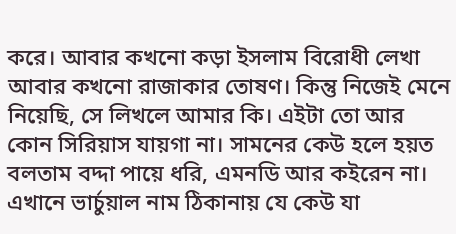করে। আবার কখনো কড়া ইসলাম বিরোধী লেখা আবার কখনো রাজাকার তোষণ। কিন্তু নিজেই মেনে নিয়েছি, সে লিখলে আমার কি। এইটা তো আর কোন সিরিয়াস যায়গা না। সামনের কেউ হলে হয়ত বলতাম বদ্দা পায়ে ধরি, এমনডি আর কইরেন না। এখানে ভার্চুয়াল নাম ঠিকানায় যে কেউ যা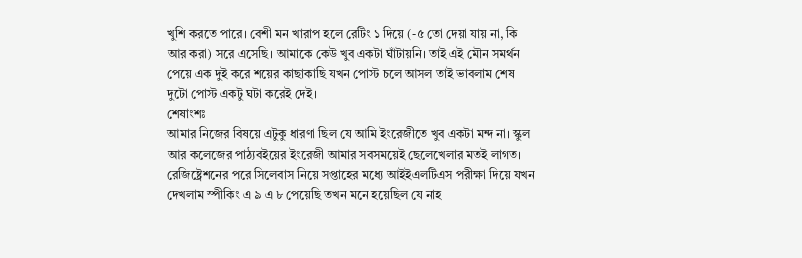খুশি করতে পারে। বেশী মন খারাপ হলে রেটিং ১ দিয়ে (-৫ তো দেয়া যায় না, কি আর করা) সরে এসেছি। আমাকে কেউ খুব একটা ঘাঁটায়নি। তাই এই মৌন সমর্থন পেয়ে এক দুই করে শয়ের কাছাকাছি যখন পোস্ট চলে আসল তাই ভাবলাম শেষ দুটো পোস্ট একটু ঘটা করেই দেই।
শেষাংশঃ
আমার নিজের বিষয়ে এটুকু ধারণা ছিল যে আমি ইংরেজীতে খুব একটা মন্দ না। স্কুল আর কলেজের পাঠ্যবইয়ের ইংরেজী আমার সবসময়েই ছেলেখেলার মতই লাগত। রেজিষ্ট্রেশনের পরে সিলেবাস নিয়ে সপ্তাহের মধ্যে আইইএলটিএস পরীক্ষা দিয়ে যখন দেখলাম স্পীকিং এ ৯ এ ৮ পেয়েছি তখন মনে হয়েছিল যে নাহ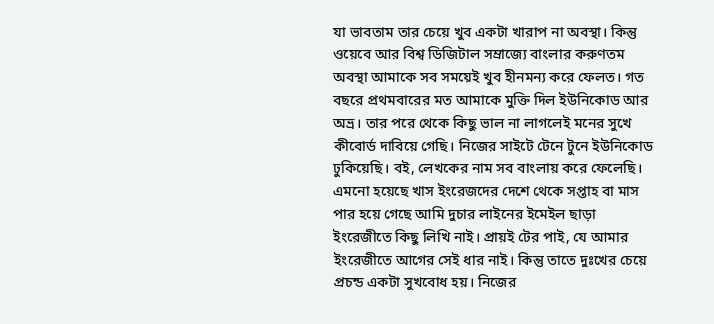যা ভাবতাম তার চেয়ে খুব একটা খারাপ না অবস্থা। কিন্তু ওয়েবে আর বিশ্ব ডিজিটাল সম্রাজ্যে বাংলার করুণতম অবস্থা আমাকে সব সময়েই খুব হীনমন্য করে ফেলত। গত বছরে প্রথমবারের মত আমাকে মুক্তি দিল ইউনিকোড আর অভ্র। তার পরে থেকে কিছু ভাল না লাগলেই মনের সুখে কীবোর্ড দাবিয়ে গেছি। নিজের সাইটে টেনে টুনে ইউনিকোড ঢুকিয়েছি। বই, লেখকের নাম সব বাংলায় করে ফেলেছি। এমনো হয়েছে খাস ইংরেজদের দেশে থেকে সপ্তাহ বা মাস পার হয়ে গেছে আমি দুচার লাইনের ইমেইল ছাড়া ইংরেজীতে কিছু লিখি নাই। প্রায়ই টের পাই, যে আমার ইংরেজীতে আগের সেই ধার নাই। কিন্তু তাতে দুঃখের চেয়ে প্রচন্ড একটা সুখবোধ হয়। নিজের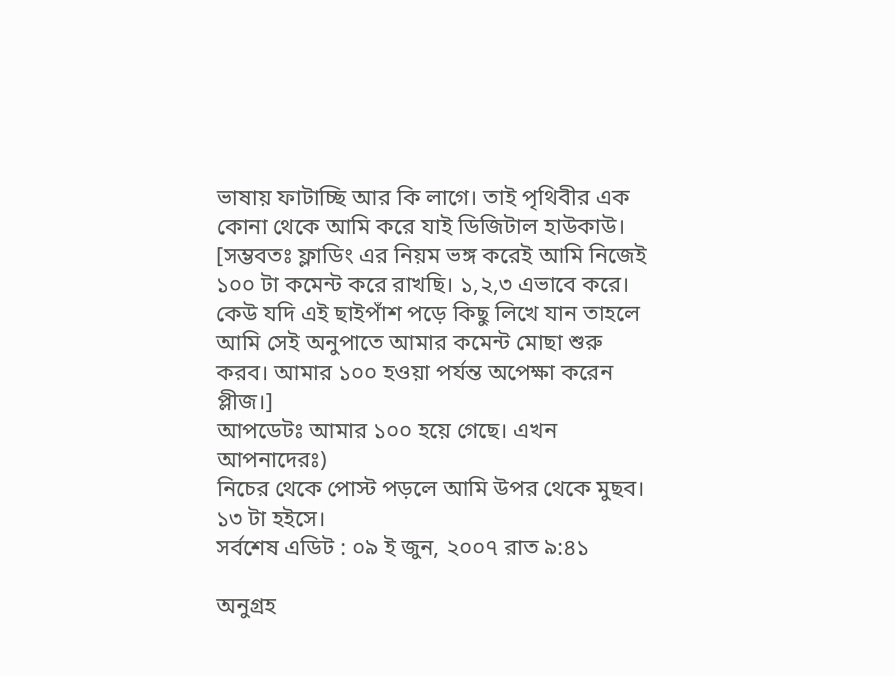ভাষায় ফাটাচ্ছি আর কি লাগে। তাই পৃথিবীর এক কোনা থেকে আমি করে যাই ডিজিটাল হাউকাউ।
[সম্ভবতঃ ফ্লাডিং এর নিয়ম ভঙ্গ করেই আমি নিজেই ১০০ টা কমেন্ট করে রাখছি। ১,২,৩ এভাবে করে। কেউ যদি এই ছাইপাঁশ পড়ে কিছু লিখে যান তাহলে আমি সেই অনুপাতে আমার কমেন্ট মোছা শুরু করব। আমার ১০০ হওয়া পর্যন্ত অপেক্ষা করেন প্লীজ।]
আপডেটঃ আমার ১০০ হয়ে গেছে। এখন আপনাদেরঃ)
নিচের থেকে পোস্ট পড়লে আমি উপর থেকে মুছব। ১৩ টা হইসে।
সর্বশেষ এডিট : ০৯ ই জুন, ২০০৭ রাত ৯:৪১

অনুগ্রহ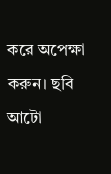করে অপেক্ষা করুন। ছবি আটো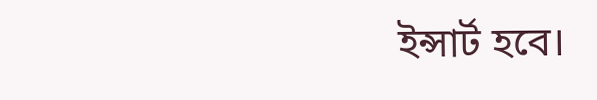ইন্সার্ট হবে।